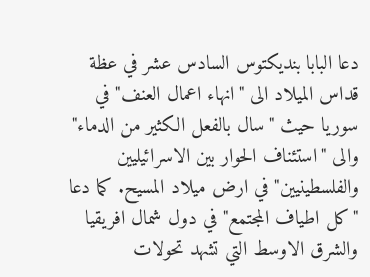دعا البابا بنديكتوس السادس عشر في عظة قداس الميلاد الى "انهاء اعمال العنف" في سوريا حيث "سال بالفعل الكثير من الدماء" والى "استئناف الحوار بين الاسرائيليين والفلسطينيين" في ارض ميلاد المسيح. كما دعا "كل اطياف المجتمع" في دول شمال افريقيا والشرق الاوسط التي تشهد تحولات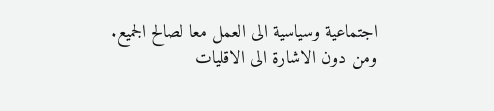اجتماعية وسياسية الى العمل معا لصالح الجميع.
ومن دون الاشارة الى الاقليات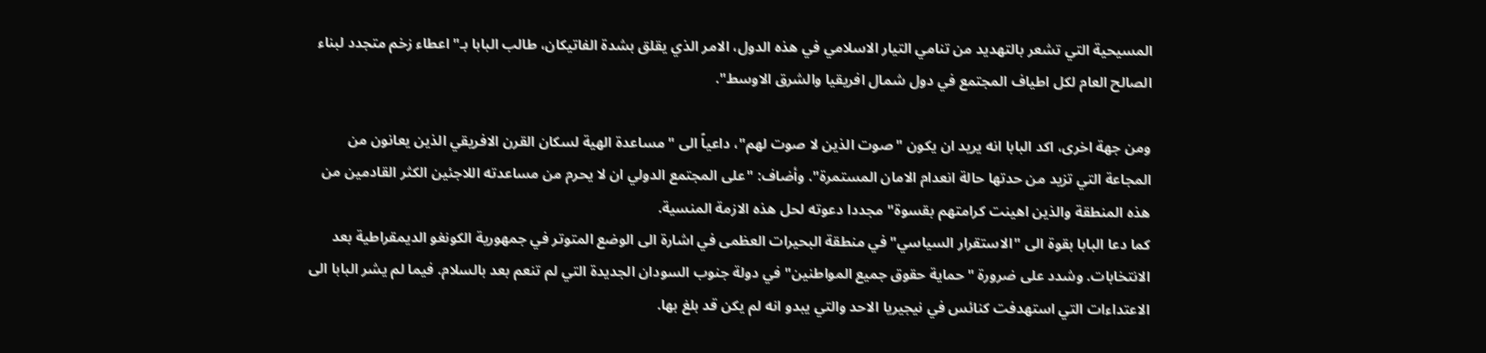المسيحية التي تشعر بالتهديد من تنامي التيار الاسلامي في هذه الدول، الامر الذي يقلق بشدة الفاتيكان، طالب البابا بـ"اعطاء زخم متجدد لبناء الصالح العام لكل اطياف المجتمع في دول شمال افريقيا والشرق الاوسط".

ومن جهة اخرى، اكد البابا انه يريد ان يكون "صوت الذين لا صوت لهم"، داعياً الى "مساعدة الهية لسكان القرن الافريقي الذين يعانون من المجاعة التي تزيد من حدتها حالة انعدام الامان المستمرة". وأضاف: "على المجتمع الدولي ان لا يحرم من مساعدته اللاجئين الكثر القادمين من هذه المنطقة والذين اهينت كرامتهم بقسوة" مجددا دعوته لحل هذه الازمة المنسية.
كما دعا البابا بقوة الى "الاستقرار السياسي" في منطقة البحيرات العظمى في اشارة الى الوضع المتوتر في جمهورية الكونغو الديمقراطية بعد الانتخابات. وشدد على ضرورة "حماية حقوق جميع المواطنين" في دولة جنوب السودان الجديدة التي لم تنعم بعد بالسلام. فيما لم يشر البابا الى الاعتداءات التي استهدفت كنائس في نيجيريا الاحد والتي يبدو انه لم يكن قد بلغ بها.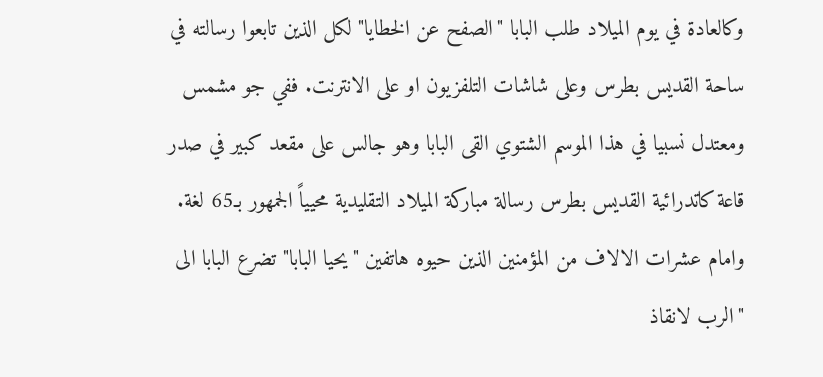وكالعادة في يوم الميلاد طلب البابا "الصفح عن الخطايا" لكل الذين تابعوا رسالته في ساحة القديس بطرس وعلى شاشات التلفزيون او على الانترنت. ففي جو مشمس ومعتدل نسبيا في هذا الموسم الشتوي القى البابا وهو جالس على مقعد كبير في صدر قاعة كاتدرائية القديس بطرس رسالة مباركة الميلاد التقليدية محيياً الجمهور بـ65 لغة. وامام عشرات الالاف من المؤمنين الذين حيوه هاتفين "يحيا البابا" تضرع البابا الى "الرب لانقاذ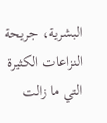البشرية، جريحة النزاعات الكثيرة التي ما زالت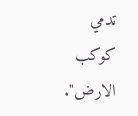تدمي كوكب الارض".